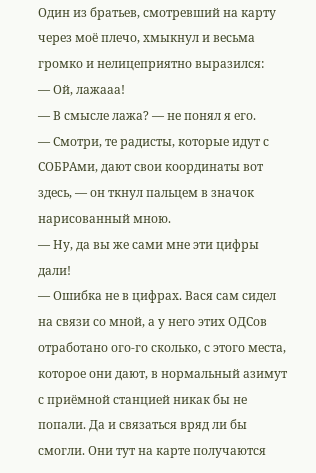Один из братьев, смотревший на карту через моё плечо, хмыкнул и весьма громко и нелицеприятно выразился:
— Ой, лажааа!
— В смысле лажа? — не понял я его.
— Смотри, те радисты, которые идут с СОБРАми, дают свои координаты вот здесь, — он ткнул пальцем в значок нарисованный мною.
— Ну, да вы же сами мне эти цифры дали!
— Ошибка не в цифрах. Вася сам сидел на связи со мной, а у него этих ОДСов отработано ого-го сколько, с этого места, которое они дают, в нормальный азимут с приёмной станцией никак бы не попали. Да и связаться вряд ли бы смогли. Они тут на карте получаются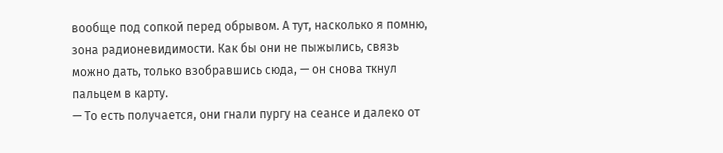вообще под сопкой перед обрывом. А тут, насколько я помню, зона радионевидимости. Как бы они не пыжылись, связь можно дать, только взобравшись сюда, — он снова ткнул пальцем в карту.
— То есть получается, они гнали пургу на сеансе и далеко от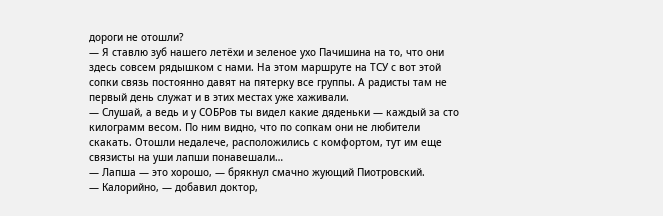дороги не отошли?
— Я ставлю зуб нашего летёхи и зеленое ухо Пачишина на то, что они здесь совсем рядышком с нами. На этом маршруте на ТСУ с вот этой сопки связь постоянно давят на пятерку все группы. А радисты там не первый день служат и в этих местах уже хаживали.
— Слушай, а ведь и у СОБРов ты видел какие дяденьки — каждый за сто килограмм весом. По ним видно, что по сопкам они не любители скакать. Отошли недалече, расположились с комфортом, тут им еще связисты на уши лапши понавешали…
— Лапша — это хорошо, — брякнул смачно жующий Пиотровский.
— Калорийно, — добавил доктор,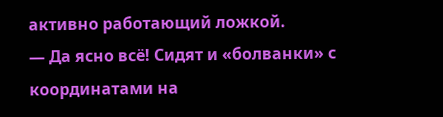активно работающий ложкой.
— Да ясно всё! Сидят и «болванки» с координатами на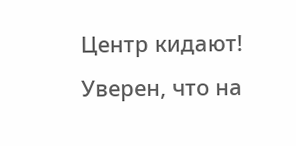Центр кидают! Уверен, что на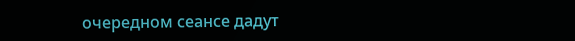очередном сеансе дадут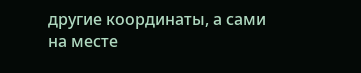другие координаты, а сами на месте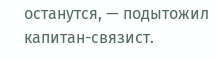останутся, — подытожил капитан-связист.